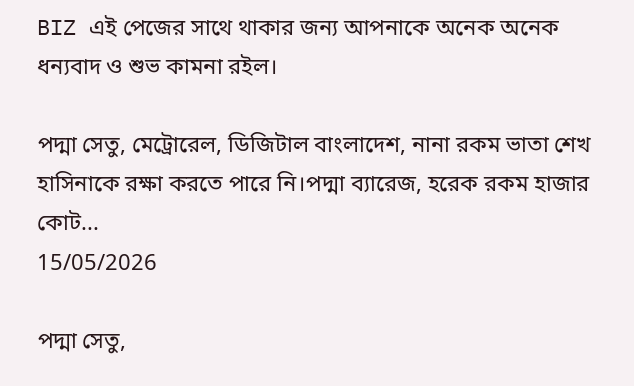BIZ এই পেজের সাথে থাকার জন্য আপনাকে অনেক অনেক ধন্যবাদ ও শুভ কামনা রইল।

পদ্মা সেতু, মেট্রোরেল, ডিজিটাল বাংলাদেশ, নানা রকম ভাতা শেখ হাসিনাকে রক্ষা করতে পারে নি।পদ্মা ব্যারেজ, হরেক রকম হাজার কোট...
15/05/2026

পদ্মা সেতু,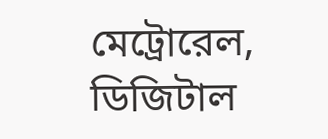মেট্রোরেল, ডিজিটাল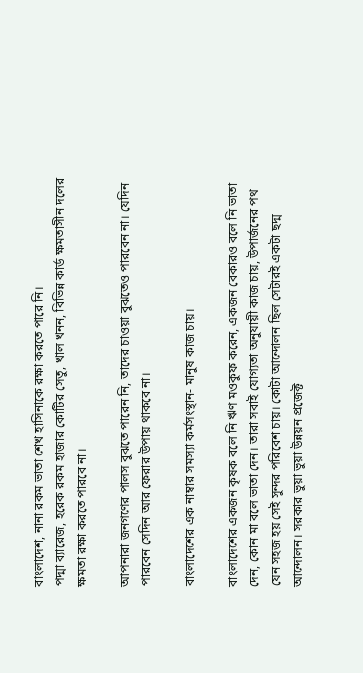বাংলাদেশ, নানা রকম ভাতা শেখ হাসিনাকে রক্ষা করতে পারে নি।
পদ্মা ব্যারেজ, হরেক রকম হাজার কোটির সেতু, খাল খনন, বিভিন্ন কার্ড ক্ষমতাসীন দলের ক্ষমতা রক্ষা করতে পারবে না।

আপনারা জনগণের পালস বুঝতে পারেন নি, তাদের চাওয়া বুঝতেও পারবেন না। যেদিন পারবেন সেদিন আর ফেরার উপায় থাকবে না।

বাংলাদেশের এক নাম্বার সমস্যা কর্মসংস্থান- মানুষ কাজ চায়।

বাংলাদেশের একজন কৃষক বলে নি ঋণ মওকুফ করেন, একজন বেকারও বলে নি ভাতা দেন, কোন মা বলে ভাতা দেন। তারা সবাই যোগ্যতা অনুযায়ী কাজ চায়, উপার্জনের পথ যেন সহজ হয় সেই সুন্দর পরিবেশ চায়। কোটা আন্দোলন ছিল সেটারই একটা ছদ্ম আন্দোলন। সরকার ভুয়া ভুয়া উন্নয়ন প্রজেক্ট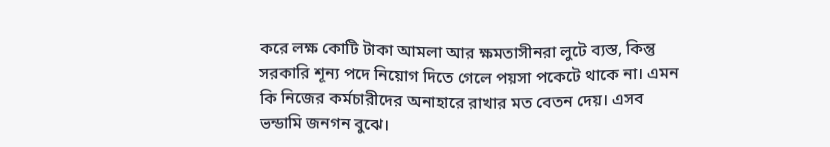করে লক্ষ কোটি টাকা আমলা আর ক্ষমতাসীনরা লুটে ব্যস্ত, কিন্তু সরকারি শূন্য পদে নিয়োগ দিতে গেলে পয়সা পকেটে থাকে না। এমন কি নিজের কর্মচারীদের অনাহারে রাখার মত বেতন দেয়। এসব ভন্ডামি জনগন বুঝে।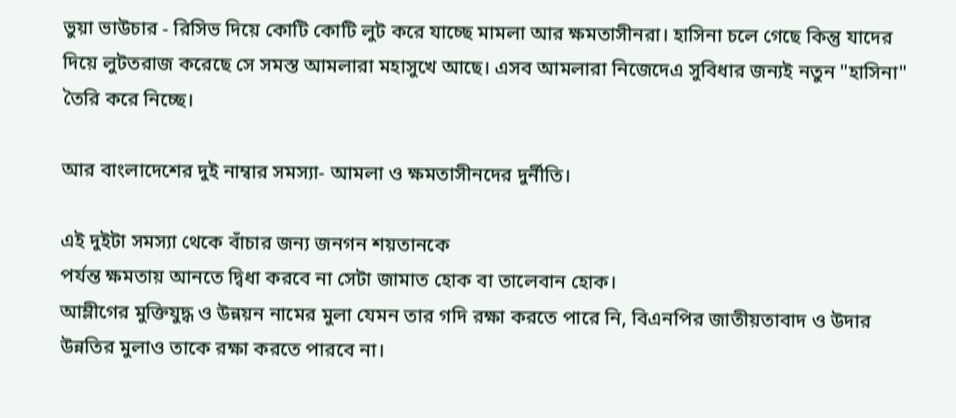ভুয়া ভাউচার - রিসিভ দিয়ে কোটি কোটি লুট করে যাচ্ছে মামলা আর ক্ষমতাসীনরা। হাসিনা চলে গেছে কিন্তু যাদের দিয়ে লুটতরাজ করেছে সে সমস্ত আমলারা মহাসুখে আছে। এসব আমলারা নিজেদেএ সুবিধার জন্যই নতুন "হাসিনা" তৈরি করে নিচ্ছে।

আর বাংলাদেশের দুই নাম্বার সমস্যা- আমলা ও ক্ষমতাসীনদের দুর্নীতি।

এই দুইটা সমস্যা থেকে বাঁচার জন্য জনগন শয়তানকে
পর্যন্ত ক্ষমতায় আনতে দ্বিধা করবে না সেটা জামাত হোক বা তালেবান হোক।
আম্লীগের মুক্তিযুদ্ধ ও উন্নয়ন নামের মুলা যেমন তার গদি রক্ষা করতে পারে নি, বিএনপির জাতীয়তাবাদ ও উদার উন্নতির মুলাও তাকে রক্ষা করতে পারবে না।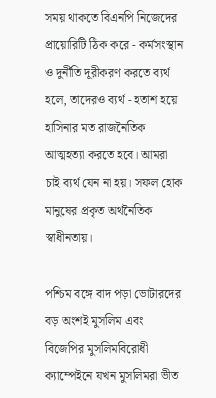সময় থাকতে বিএনপি নিজেদের প্রায়োরিটি ঠিক করে - কর্মসংস্থান ও দুর্নীতি দূরীকরণ করতে ব্যর্থ হলে, তাদেরও ব্যর্থ - হতাশ হয়ে হাসিনার মত রাজনৈতিক আত্মহত্যা করতে হবে। আমরা চাই ব্যর্থ যেন না হয়। সফল হোক মানুষের প্রকৃত অর্থনৈতিক স্বাধীনতায়।

পশ্চিম বঙ্গে বাদ পড়া ভোটারদের বড় অংশই মুসলিম এবং বিজেপির মুসলিমবিরোধী ক্যাম্পেইনে যখন মুসলিমরা ভীত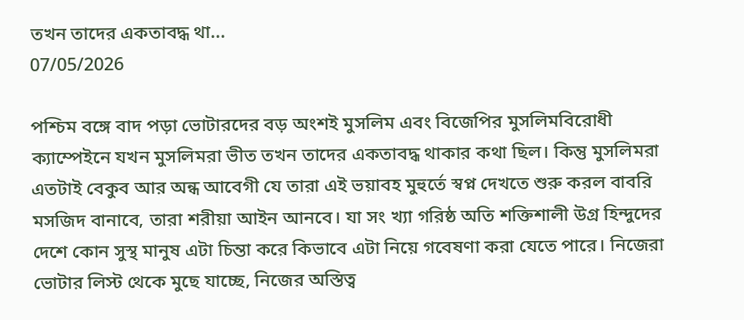তখন তাদের একতাবদ্ধ থা...
07/05/2026

পশ্চিম বঙ্গে বাদ পড়া ভোটারদের বড় অংশই মুসলিম এবং বিজেপির মুসলিমবিরোধী ক্যাম্পেইনে যখন মুসলিমরা ভীত তখন তাদের একতাবদ্ধ থাকার কথা ছিল। কিন্তু মুসলিমরা এতটাই বেকুব আর অন্ধ আবেগী যে তারা এই ভয়াবহ মুহুর্তে স্বপ্ন দেখতে শুরু করল বাবরি মসজিদ বানাবে, তারা শরীয়া আইন আনবে। যা সং খ্যা গরিষ্ঠ অতি শক্তিশালী উগ্র হিন্দুদের দেশে কোন সুস্থ মানুষ এটা চিন্তা করে কিভাবে এটা নিয়ে গবেষণা করা যেতে পারে। নিজেরা ভোটার লিস্ট থেকে মুছে যাচ্ছে, নিজের অস্তিত্ব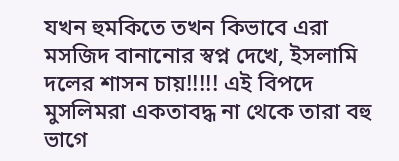যখন হুমকিতে তখন কিভাবে এরা মসজিদ বানানোর স্বপ্ন দেখে, ইসলামি দলের শাসন চায়!!!!! এই বিপদে মুসলিমরা একতাবদ্ধ না থেকে তারা বহু ভাগে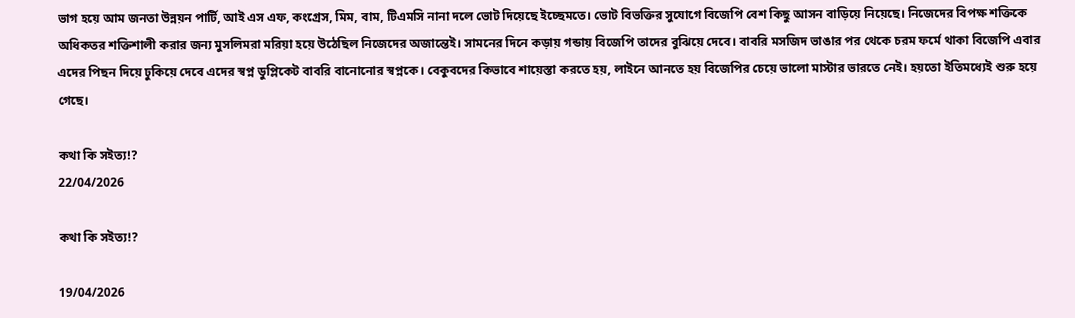ভাগ হয়ে আম জনতা উন্নয়ন পার্টি, আই এস এফ, কংগ্রেস, মিম, বাম, টিএমসি নানা দলে ভোট দিয়েছে ইচ্ছেমতে। ভোট বিভক্তির সুযোগে বিজেপি বেশ কিছু আসন বাড়িয়ে নিয়েছে। নিজেদের বিপক্ষ শক্তিকে অধিকতর শক্তিশালী করার জন্য মুসলিমরা মরিয়া হয়ে উঠেছিল নিজেদের অজান্তেই। সামনের দিনে কড়ায় গন্ডায় বিজেপি তাদের বুঝিয়ে দেবে। বাবরি মসজিদ ভাঙার পর থেকে চরম ফর্মে থাকা বিজেপি এবার এদের পিছন দিয়ে ঢুকিয়ে দেবে এদের স্বপ্ন ডুপ্লিকেট বাবরি বানোনোর স্বপ্নকে। বেকুবদের কিভাবে শায়েস্তা করতে হয়, লাইনে আনতে হয় বিজেপির চেয়ে ভালো মাস্টার ভারতে নেই। হয়তো ইতিমধ্যেই শুরু হয়ে গেছে।

কথা কি সইত্য!?
22/04/2026

কথা কি সইত্য!?

19/04/2026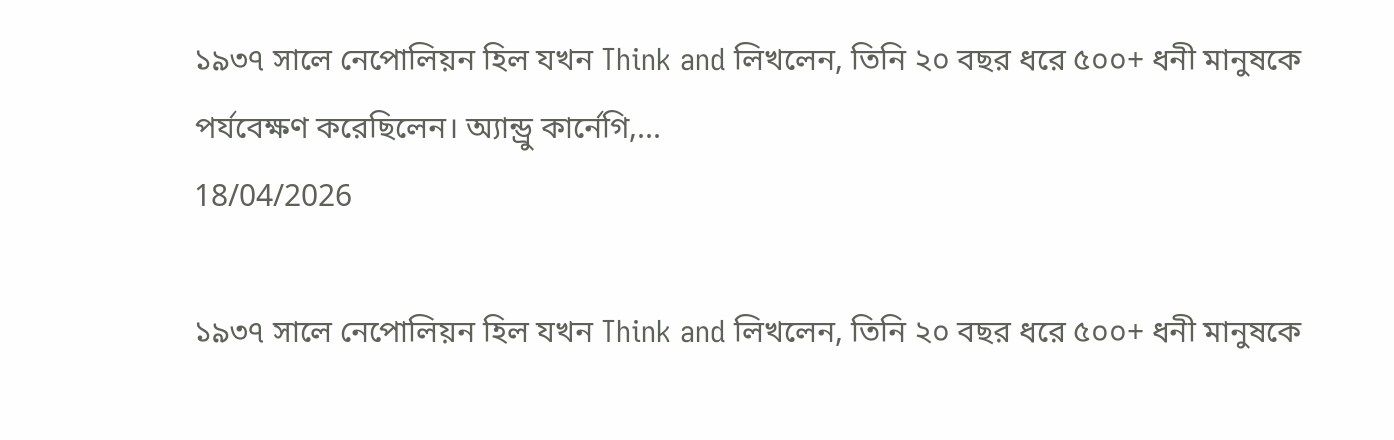১৯৩৭ সালে নেপোলিয়ন হিল যখন Think and লিখলেন, তিনি ২০ বছর ধরে ৫০০+ ধনী মানুষকে পর্যবেক্ষণ করেছিলেন। অ্যান্ড্রু কার্নেগি,...
18/04/2026

১৯৩৭ সালে নেপোলিয়ন হিল যখন Think and লিখলেন, তিনি ২০ বছর ধরে ৫০০+ ধনী মানুষকে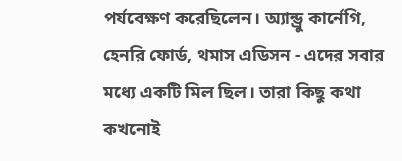পর্যবেক্ষণ করেছিলেন। অ্যান্ড্রু কার্নেগি, হেনরি ফোর্ড, থমাস এডিসন - এদের সবার মধ্যে একটি মিল ছিল। তারা কিছু কথা কখনোই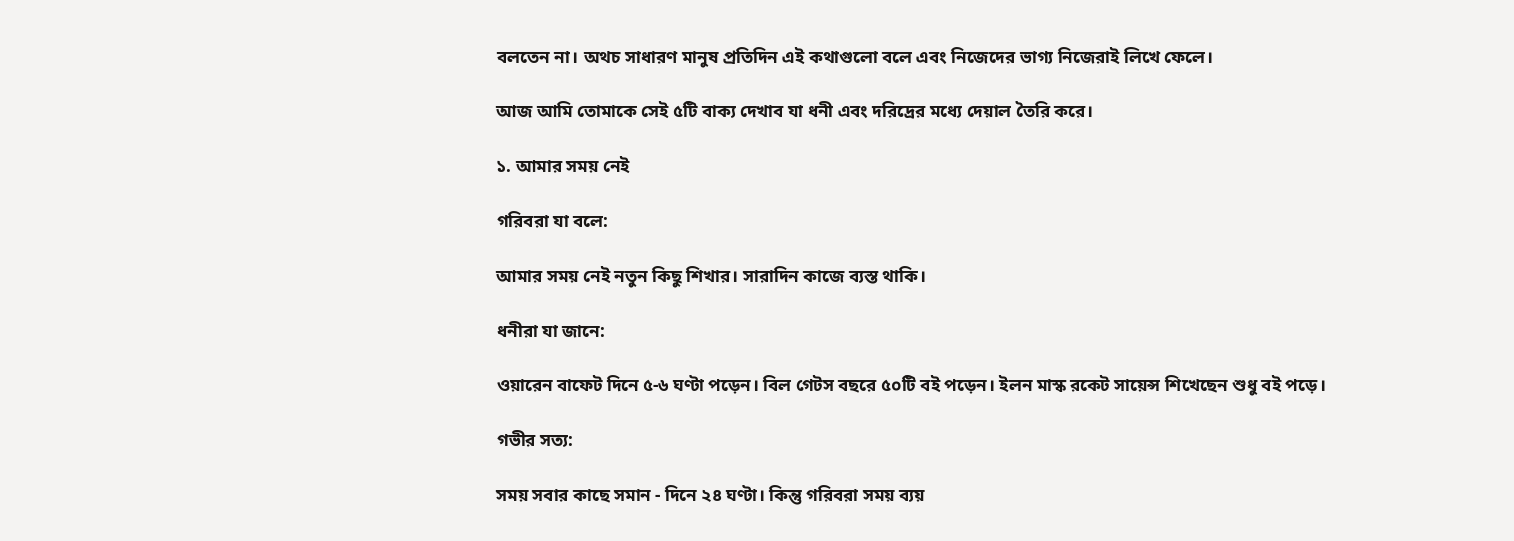বলতেন না। অথচ সাধারণ মানুষ প্রতিদিন এই কথাগুলো বলে এবং নিজেদের ভাগ্য নিজেরাই লিখে ফেলে।

আজ আমি তোমাকে সেই ৫টি বাক্য দেখাব যা ধনী এবং দরিদ্রের মধ্যে দেয়াল তৈরি করে।

১. আমার সময় নেই

গরিবরা যা বলে:

আমার সময় নেই নতুন কিছু শিখার। সারাদিন কাজে ব্যস্ত থাকি।

ধনীরা যা জানে:

ওয়ারেন বাফেট দিনে ৫-৬ ঘণ্টা পড়েন। বিল গেটস বছরে ৫০টি বই পড়েন। ইলন মাস্ক রকেট সায়েন্স শিখেছেন শুধু বই পড়ে।

গভীর সত্য:

সময় সবার কাছে সমান - দিনে ২৪ ঘণ্টা। কিন্তু গরিবরা সময় ব্যয়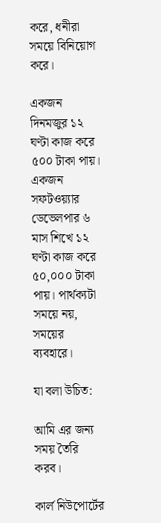করে, ধনীরা সময়ে বিনিয়োগ করে।

একজন দিনমজুর ১২ ঘণ্টা কাজ করে ৫০০ টাকা পায়। একজন সফটওয়্যার ডেভেলপার ৬ মাস শিখে ১২ ঘণ্টা কাজ করে ৫০,০০০ টাকা পায়। পার্থক্যটা সময়ে নয়, সময়ের ব্যবহারে।

যা বলা উচিত:

আমি এর জন্য সময় তৈরি করব।

কার্ল নিউপোর্টের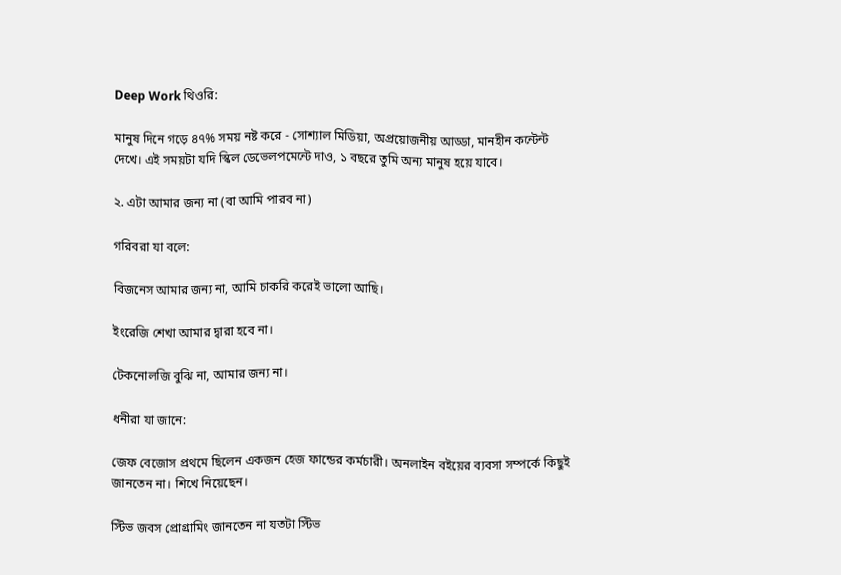Deep Work থিওরি:

মানুষ দিনে গড়ে ৪৭% সময় নষ্ট করে - সোশ্যাল মিডিয়া, অপ্রয়োজনীয় আড্ডা, মানহীন কন্টেন্ট দেখে। এই সময়টা যদি স্কিল ডেভেলপমেন্টে দাও, ১ বছরে তুমি অন্য মানুষ হয়ে যাবে।

২. এটা আমার জন্য না (বা আমি পারব না)

গরিবরা যা বলে:

বিজনেস আমার জন্য না, আমি চাকরি করেই ভালো আছি।

ইংরেজি শেখা আমার দ্বারা হবে না।

টেকনোলজি বুঝি না, আমার জন্য না।

ধনীরা যা জানে:

জেফ বেজোস প্রথমে ছিলেন একজন হেজ ফান্ডের কর্মচারী। অনলাইন বইয়ের ব্যবসা সম্পর্কে কিছুই জানতেন না। শিখে নিয়েছেন।

স্টিভ জবস প্রোগ্রামিং জানতেন না যতটা স্টিভ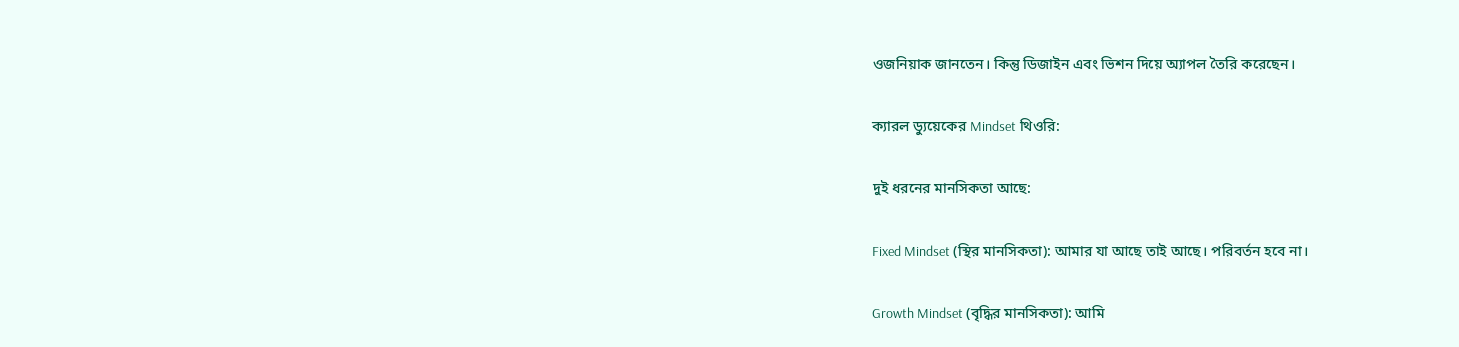ওজনিয়াক জানতেন। কিন্তু ডিজাইন এবং ভিশন দিয়ে অ্যাপল তৈরি করেছেন।

ক্যারল ড্যুয়েকের Mindset থিওরি:

দুই ধরনের মানসিকতা আছে:

Fixed Mindset (স্থির মানসিকতা): আমার যা আছে তাই আছে। পরিবর্তন হবে না।

Growth Mindset (বৃদ্ধির মানসিকতা): আমি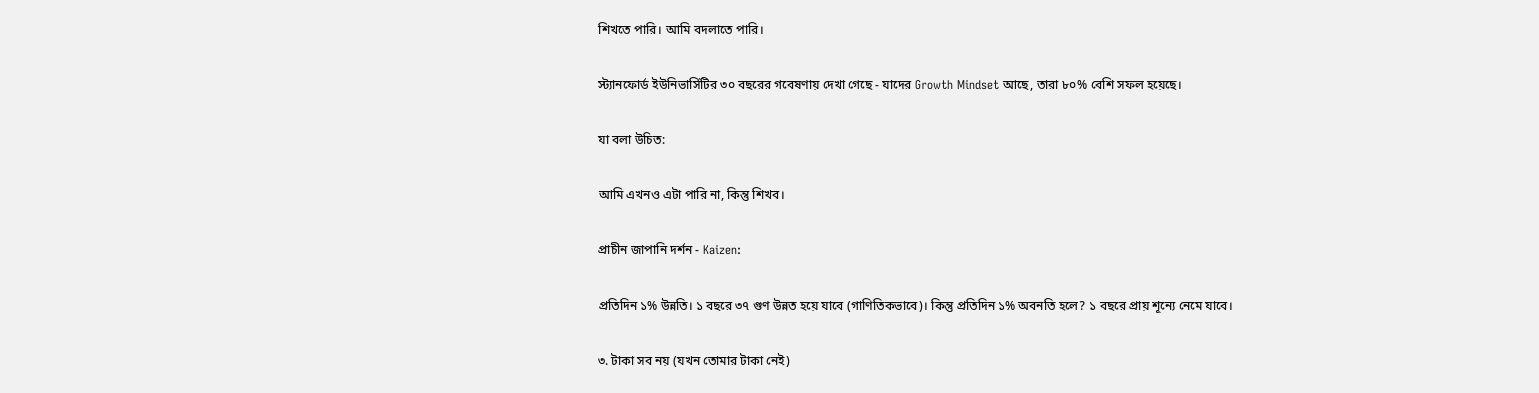শিখতে পারি। আমি বদলাতে পারি।

স্ট্যানফোর্ড ইউনিভার্সিটির ৩০ বছরের গবেষণায় দেখা গেছে - যাদের Growth Mindset আছে, তারা ৮০% বেশি সফল হয়েছে।

যা বলা উচিত:

আমি এখনও এটা পারি না, কিন্তু শিখব।

প্রাচীন জাপানি দর্শন - Kaizen:

প্রতিদিন ১% উন্নতি। ১ বছরে ৩৭ গুণ উন্নত হয়ে যাবে (গাণিতিকভাবে)। কিন্তু প্রতিদিন ১% অবনতি হলে? ১ বছরে প্রায় শূন্যে নেমে যাবে।

৩. টাকা সব নয় (যখন তোমার টাকা নেই)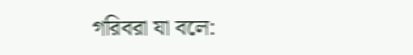গরিবরা যা বলে: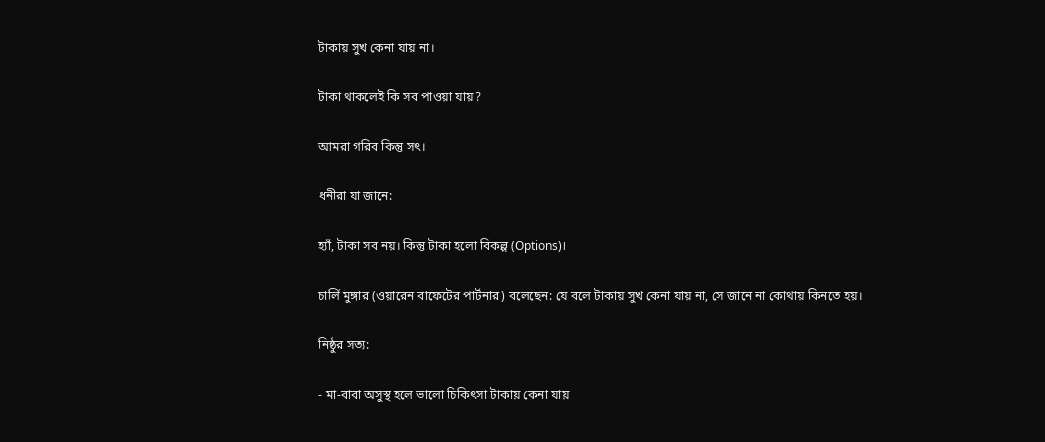টাকায় সুখ কেনা যায় না।

টাকা থাকলেই কি সব পাওয়া যায়?

আমরা গরিব কিন্তু সৎ।

ধনীরা যা জানে:

হ্যাঁ, টাকা সব নয়। কিন্তু টাকা হলো বিকল্প (Options)।

চার্লি মুঙ্গার (ওয়ারেন বাফেটের পার্টনার) বলেছেন: যে বলে টাকায় সুখ কেনা যায় না, সে জানে না কোথায় কিনতে হয়।

নিষ্ঠুর সত্য:

- মা-বাবা অসুস্থ হলে ভালো চিকিৎসা টাকায় কেনা যায়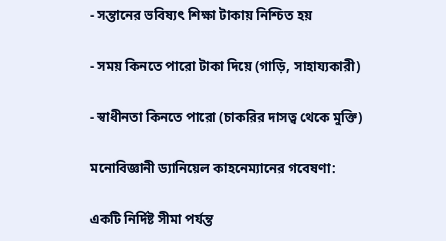- সন্তানের ভবিষ্যৎ শিক্ষা টাকায় নিশ্চিত হয়

- সময় কিনতে পারো টাকা দিয়ে (গাড়ি, সাহায্যকারী)

- স্বাধীনতা কিনতে পারো (চাকরির দাসত্ব থেকে মুক্তি)

মনোবিজ্ঞানী ড্যানিয়েল কাহনেম্যানের গবেষণা:

একটি নির্দিষ্ট সীমা পর্যন্ত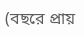(বছরে প্রায়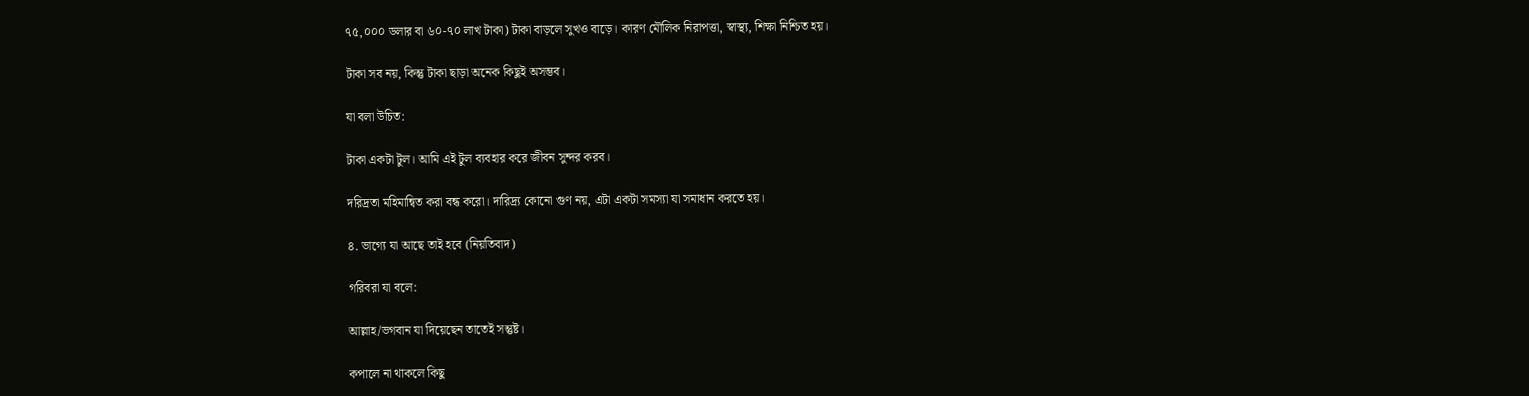৭৫,০০০ ডলার বা ৬০-৭০ লাখ টাকা) টাকা বাড়লে সুখও বাড়ে। কারণ মৌলিক নিরাপত্তা, স্বাস্থ্য, শিক্ষা নিশ্চিত হয়।

টাকা সব নয়, কিন্তু টাকা ছাড়া অনেক কিছুই অসম্ভব।

যা বলা উচিত:

টাকা একটা টুল। আমি এই টুল ব্যবহার করে জীবন সুন্দর করব।

দরিদ্রতা মহিমান্বিত করা বন্ধ করো। দারিদ্র্য কোনো গুণ নয়, এটা একটা সমস্যা যা সমাধান করতে হয়।

৪. ভাগ্যে যা আছে তাই হবে (নিয়তিবাদ)

গরিবরা যা বলে:

আল্লাহ/ভগবান যা দিয়েছেন তাতেই সন্তুষ্ট।

কপালে না থাকলে কিছু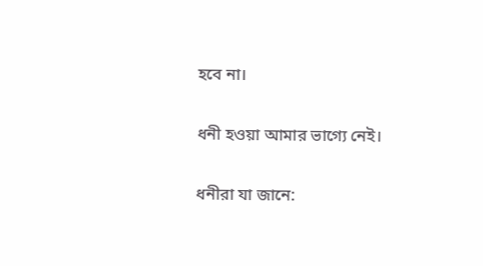হবে না।

ধনী হওয়া আমার ভাগ্যে নেই।

ধনীরা যা জানে: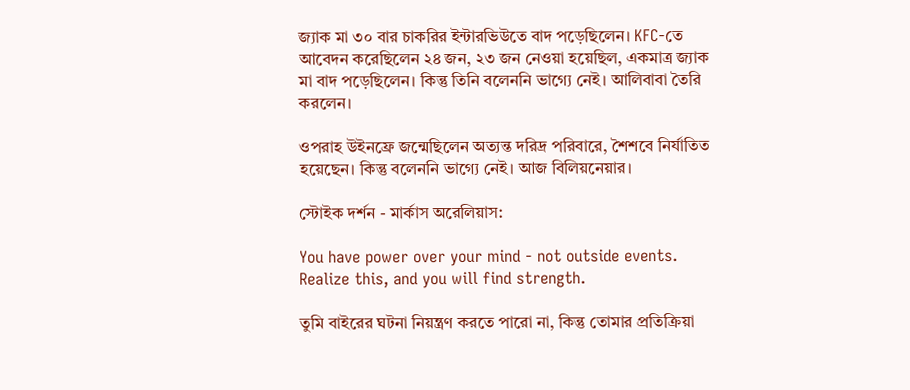জ্যাক মা ৩০ বার চাকরির ইন্টারভিউতে বাদ পড়েছিলেন। KFC-তে আবেদন করেছিলেন ২৪ জন, ২৩ জন নেওয়া হয়েছিল, একমাত্র জ্যাক মা বাদ পড়েছিলেন। কিন্তু তিনি বলেননি ভাগ্যে নেই। আলিবাবা তৈরি করলেন।

ওপরাহ উইনফ্রে জন্মেছিলেন অত্যন্ত দরিদ্র পরিবারে, শৈশবে নির্যাতিত হয়েছেন। কিন্তু বলেননি ভাগ্যে নেই। আজ বিলিয়নেয়ার।

স্টোইক দর্শন - মার্কাস অরেলিয়াস:

You have power over your mind - not outside events. Realize this, and you will find strength.

তুমি বাইরের ঘটনা নিয়ন্ত্রণ করতে পারো না, কিন্তু তোমার প্রতিক্রিয়া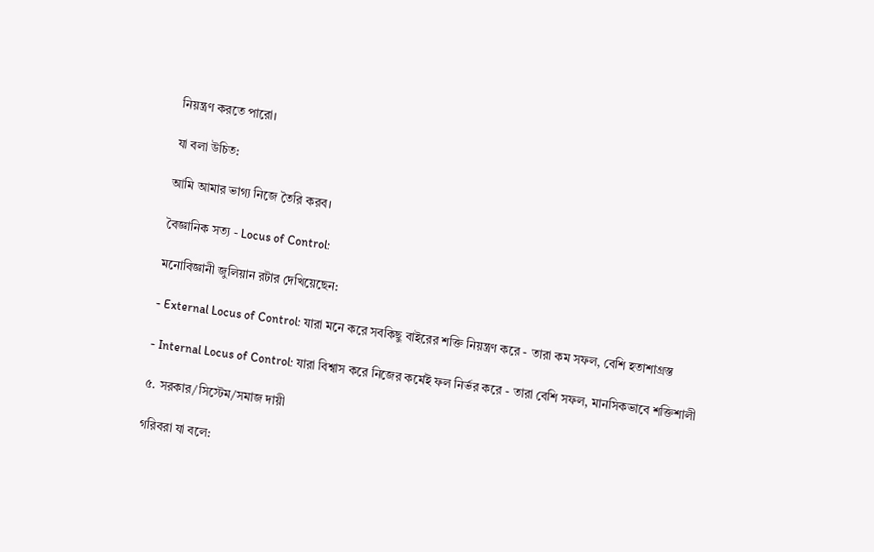নিয়ন্ত্রণ করতে পারো।

যা বলা উচিত:

আমি আমার ভাগ্য নিজে তৈরি করব।

বৈজ্ঞানিক সত্য - Locus of Control:

মনোবিজ্ঞানী জুলিয়ান রটার দেখিয়েছেন:

- External Locus of Control: যারা মনে করে সবকিছু বাইরের শক্তি নিয়ন্ত্রণ করে - তারা কম সফল, বেশি হতাশাগ্রস্ত

- Internal Locus of Control: যারা বিশ্বাস করে নিজের কর্মেই ফল নির্ভর করে - তারা বেশি সফল, মানসিকভাবে শক্তিশালী

৫. সরকার/সিস্টেম/সমাজ দায়ী

গরিবরা যা বলে: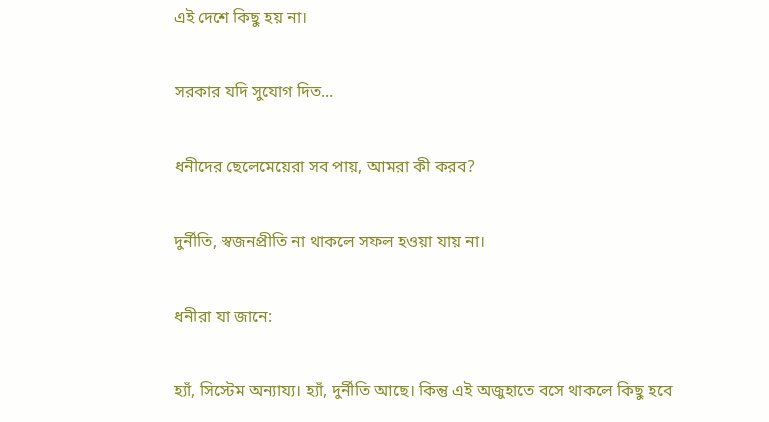এই দেশে কিছু হয় না।

সরকার যদি সুযোগ দিত...

ধনীদের ছেলেমেয়েরা সব পায়, আমরা কী করব?

দুর্নীতি, স্বজনপ্রীতি না থাকলে সফল হওয়া যায় না।

ধনীরা যা জানে:

হ্যাঁ, সিস্টেম অন্যায্য। হ্যাঁ, দুর্নীতি আছে। কিন্তু এই অজুহাতে বসে থাকলে কিছু হবে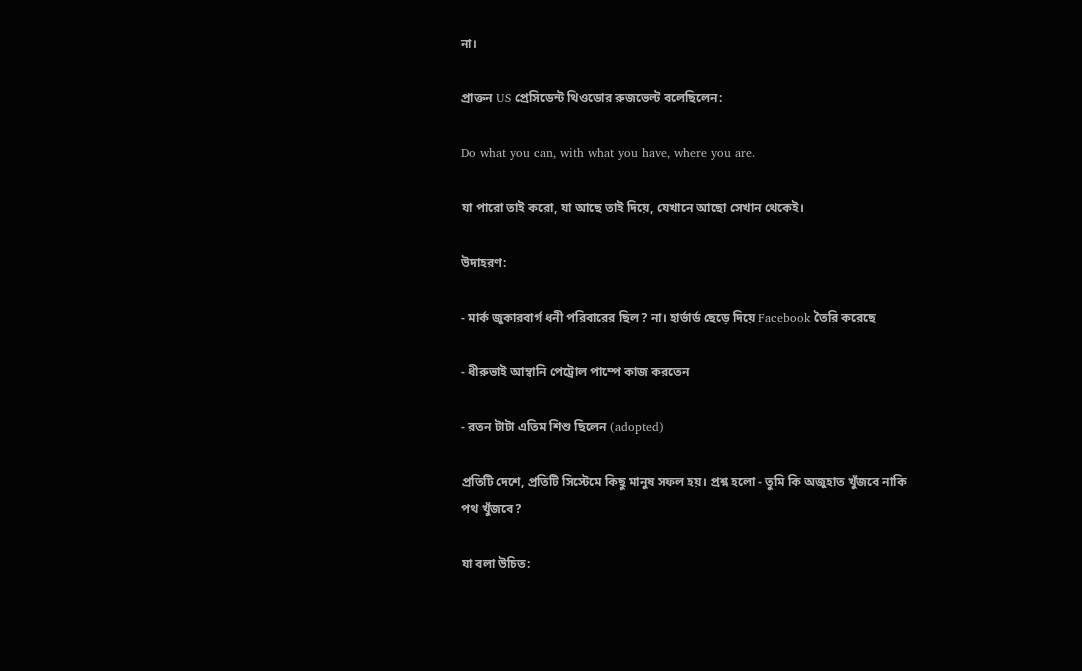না।

প্রাক্তন US প্রেসিডেন্ট থিওডোর রুজভেল্ট বলেছিলেন:

Do what you can, with what you have, where you are.

যা পারো তাই করো, যা আছে তাই দিয়ে, যেখানে আছো সেখান থেকেই।

উদাহরণ:

- মার্ক জুকারবার্গ ধনী পরিবারের ছিল? না। হার্ভার্ড ছেড়ে দিয়ে Facebook তৈরি করেছে

- ধীরুভাই আম্বানি পেট্রোল পাম্পে কাজ করতেন

- রতন টাটা এতিম শিশু ছিলেন (adopted)

প্রতিটি দেশে, প্রতিটি সিস্টেমে কিছু মানুষ সফল হয়। প্রশ্ন হলো - তুমি কি অজুহাত খুঁজবে নাকি পথ খুঁজবে?

যা বলা উচিত: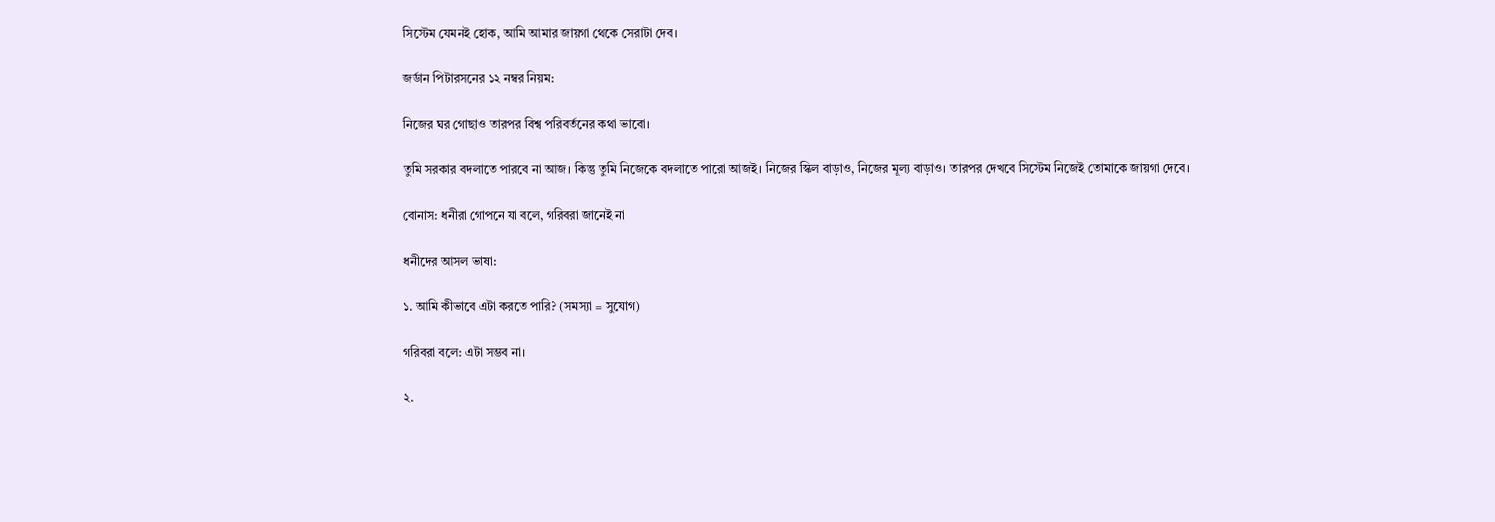সিস্টেম যেমনই হোক, আমি আমার জায়গা থেকে সেরাটা দেব।

জর্ডান পিটারসনের ১২ নম্বর নিয়ম:

নিজের ঘর গোছাও তারপর বিশ্ব পরিবর্তনের কথা ভাবো।

তুমি সরকার বদলাতে পারবে না আজ। কিন্তু তুমি নিজেকে বদলাতে পারো আজই। নিজের স্কিল বাড়াও, নিজের মূল্য বাড়াও। তারপর দেখবে সিস্টেম নিজেই তোমাকে জায়গা দেবে।

বোনাস: ধনীরা গোপনে যা বলে, গরিবরা জানেই না

ধনীদের আসল ভাষা:

১. আমি কীভাবে এটা করতে পারি? (সমস্যা = সুযোগ)

গরিবরা বলে: এটা সম্ভব না।

২.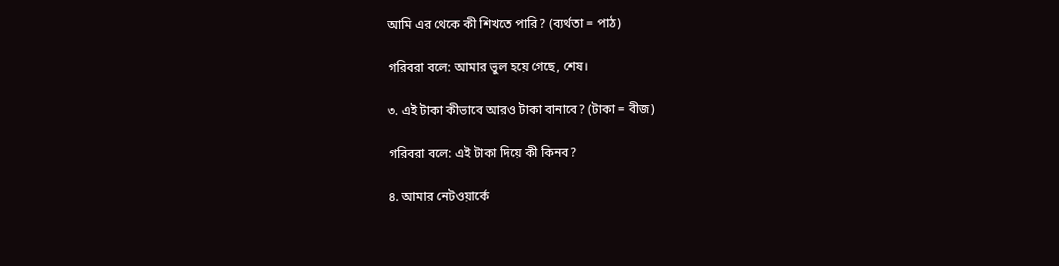আমি এর থেকে কী শিখতে পারি? (ব্যর্থতা = পাঠ)

গরিবরা বলে: আমার ভুল হয়ে গেছে, শেষ।

৩. এই টাকা কীভাবে আরও টাকা বানাবে? (টাকা = বীজ)

গরিবরা বলে: এই টাকা দিয়ে কী কিনব?

৪. আমার নেটওয়ার্কে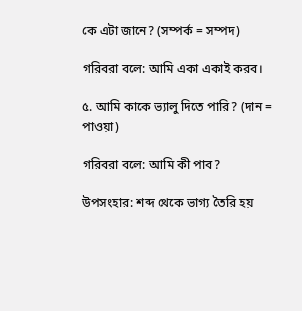কে এটা জানে? (সম্পর্ক = সম্পদ)

গরিবরা বলে: আমি একা একাই করব।

৫. আমি কাকে ভ্যালু দিতে পারি? (দান = পাওয়া)

গরিবরা বলে: আমি কী পাব?

উপসংহার: শব্দ থেকে ভাগ্য তৈরি হয়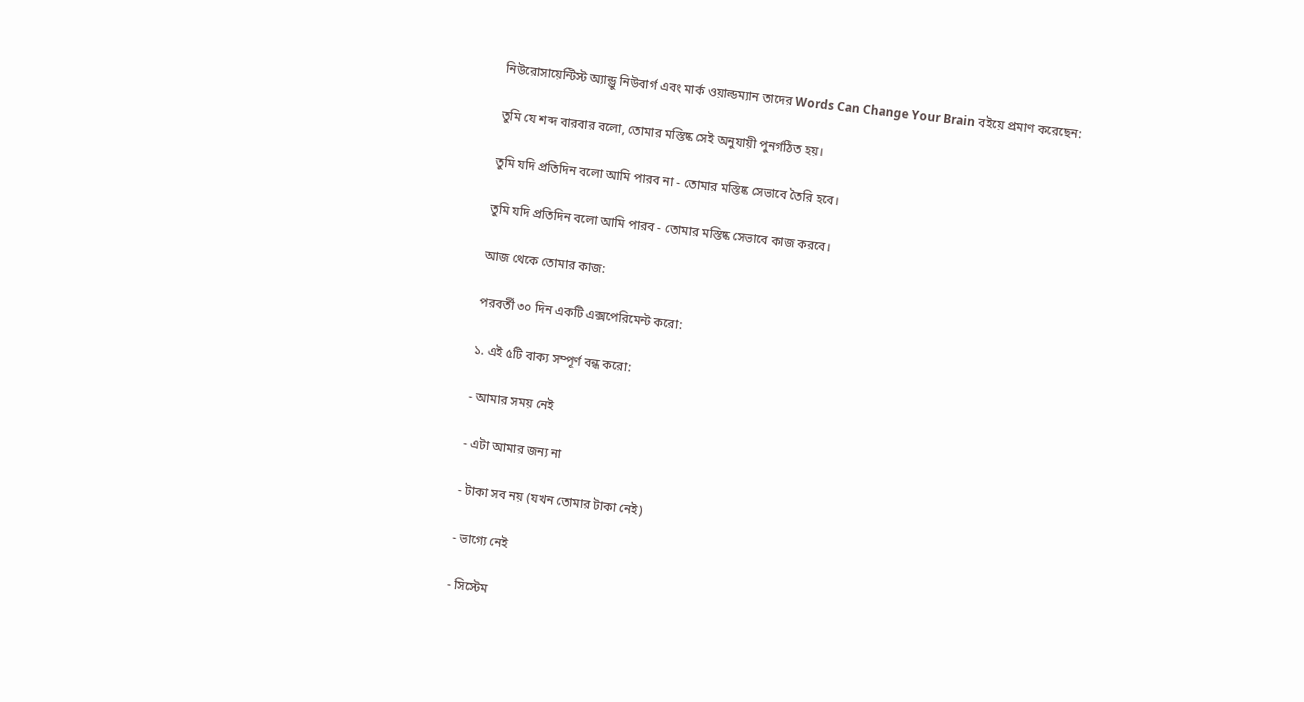নিউরোসায়েন্টিস্ট অ্যান্ড্রু নিউবার্গ এবং মার্ক ওয়াল্ডম্যান তাদের Words Can Change Your Brain বইয়ে প্রমাণ করেছেন:

তুমি যে শব্দ বারবার বলো, তোমার মস্তিষ্ক সেই অনুযায়ী পুনর্গঠিত হয়।

তুমি যদি প্রতিদিন বলো আমি পারব না - তোমার মস্তিষ্ক সেভাবে তৈরি হবে।

তুমি যদি প্রতিদিন বলো আমি পারব - তোমার মস্তিষ্ক সেভাবে কাজ করবে।

আজ থেকে তোমার কাজ:

পরবর্তী ৩০ দিন একটি এক্সপেরিমেন্ট করো:

১. এই ৫টি বাক্য সম্পূর্ণ বন্ধ করো:

- আমার সময় নেই

- এটা আমার জন্য না

- টাকা সব নয় (যখন তোমার টাকা নেই)

- ভাগ্যে নেই

- সিস্টেম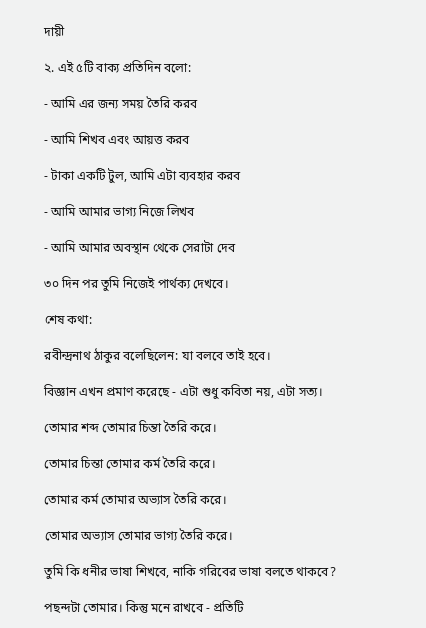দায়ী

২. এই ৫টি বাক্য প্রতিদিন বলো:

- আমি এর জন্য সময় তৈরি করব

- আমি শিখব এবং আয়ত্ত করব

- টাকা একটি টুল, আমি এটা ব্যবহার করব

- আমি আমার ভাগ্য নিজে লিখব

- আমি আমার অবস্থান থেকে সেরাটা দেব

৩০ দিন পর তুমি নিজেই পার্থক্য দেখবে।

শেষ কথা:

রবীন্দ্রনাথ ঠাকুর বলেছিলেন: যা বলবে তাই হবে।

বিজ্ঞান এখন প্রমাণ করেছে - এটা শুধু কবিতা নয়, এটা সত্য।

তোমার শব্দ তোমার চিন্তা তৈরি করে।

তোমার চিন্তা তোমার কর্ম তৈরি করে।

তোমার কর্ম তোমার অভ্যাস তৈরি করে।

তোমার অভ্যাস তোমার ভাগ্য তৈরি করে।

তুমি কি ধনীর ভাষা শিখবে, নাকি গরিবের ভাষা বলতে থাকবে?

পছন্দটা তোমার। কিন্তু মনে রাখবে - প্রতিটি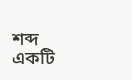শব্দ একটি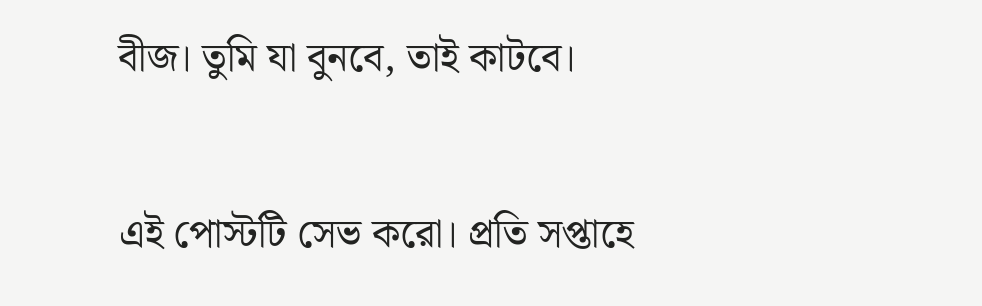বীজ। তুমি যা বুনবে, তাই কাটবে।

এই পোস্টটি সেভ করো। প্রতি সপ্তাহে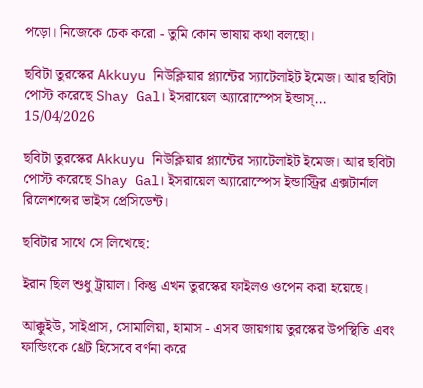পড়ো। নিজেকে চেক করো - তুমি কোন ভাষায় কথা বলছো।

ছবিটা তুরস্কের Akkuyu নিউক্লিয়ার প্ল্যান্টের স্যাটেলাইট ইমেজ। আর ছবিটা পোস্ট করেছে Shay Gal। ইসরায়েল অ্যারোস্পেস ইন্ডাস্...
15/04/2026

ছবিটা তুরস্কের Akkuyu নিউক্লিয়ার প্ল্যান্টের স্যাটেলাইট ইমেজ। আর ছবিটা পোস্ট করেছে Shay Gal। ইসরায়েল অ্যারোস্পেস ইন্ডাস্ট্রির এক্সটার্নাল রিলেশন্সের ভাইস প্রেসিডেন্ট।

ছবিটার সাথে সে লিখেছে:

ইরান ছিল শুধু ট্রায়াল। কিন্তু এখন তুরস্কের ফাইলও ওপেন করা হয়েছে।

আক্কুইউ, সাইপ্রাস, সোমালিয়া, হামাস - এসব জায়গায় তুরস্কের উপস্থিতি এবং ফান্ডিংকে থ্রেট হিসেবে বর্ণনা করে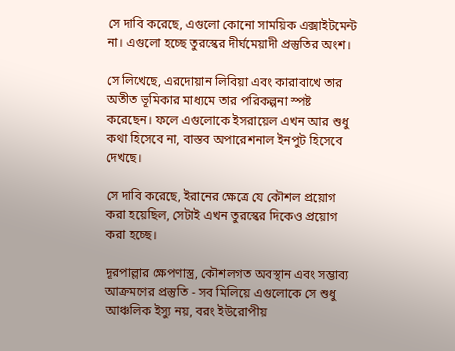সে দাবি করেছে, এগুলো কোনো সাময়িক এক্সাইটমেন্ট না। এগুলো হচ্ছে তুরস্কের দীর্ঘমেয়াদী প্রস্তুতির অংশ।

সে লিখেছে, এরদোয়ান লিবিয়া এবং কারাবাখে তার অতীত ভূমিকার মাধ্যমে তার পরিকল্পনা স্পষ্ট করেছেন। ফলে এগুলোকে ইসরায়েল এখন আর শুধু কথা হিসেবে না, বাস্তব অপারেশনাল ইনপুট হিসেবে দেখছে।

সে দাবি করেছে, ইরানের ক্ষেত্রে যে কৌশল প্রয়োগ করা হয়েছিল, সেটাই এখন তুরস্কের দিকেও প্রয়োগ করা হচ্ছে।

দূরপাল্লার ক্ষেপণাস্ত্র, কৌশলগত অবস্থান এবং সম্ভাব্য আক্রমণের প্রস্তুতি - সব মিলিয়ে এগুলোকে সে শুধু আঞ্চলিক ইস্যু নয়, বরং ইউরোপীয়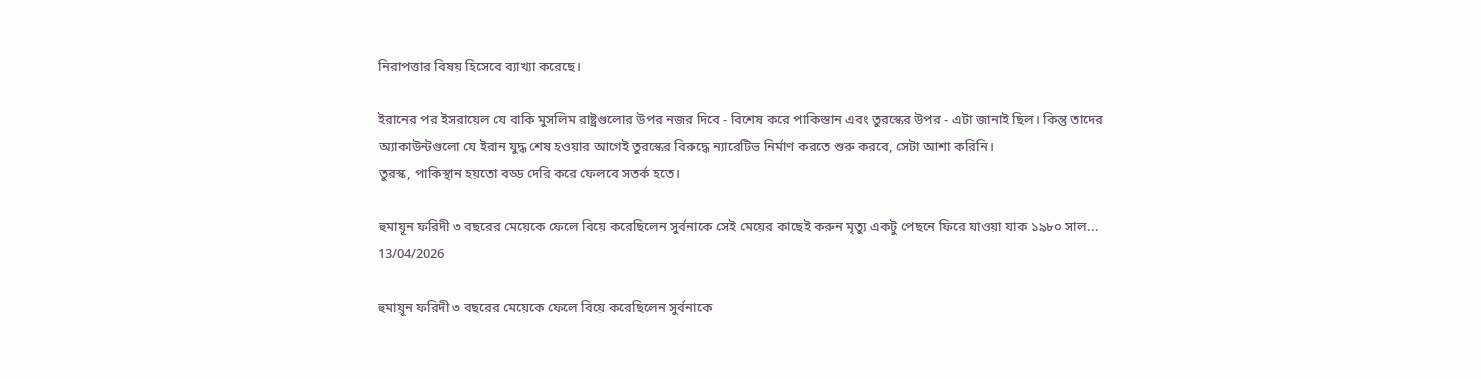নিরাপত্তার বিষয় হিসেবে ব্যাখ্যা করেছে।

ইরানের পর ইসরায়েল যে বাকি মুসলিম রাষ্ট্রগুলোর উপর নজর দিবে - বিশেষ করে পাকিস্তান এবং তুরস্কের উপর - এটা জানাই ছিল। কিন্তু তাদের অ্যাকাউন্টগুলো যে ইরান যুদ্ধ শেষ হওয়ার আগেই তুরস্কের বিরুদ্ধে ন্যারেটিভ নির্মাণ করতে শুরু করবে, সেটা আশা করিনি।
তুরস্ক, পাকিস্থান হয়তো বড্ড দেরি করে ফেলবে সতর্ক হতে।

হুমায়ূন ফরিদী ৩ বছরের মেয়েকে ফেলে বিয়ে করেছিলেন সুর্বনাকে সেই মেয়ের কাছেই করুন মৃত্যু একটু পেছনে ফিরে যাওয়া যাক ১৯৮০ সাল...
13/04/2026

হুমায়ূন ফরিদী ৩ বছরের মেয়েকে ফেলে বিয়ে করেছিলেন সুর্বনাকে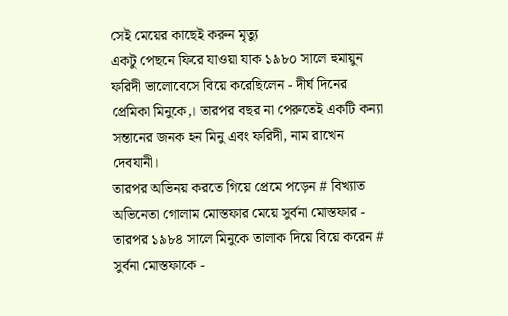সেই মেয়ের কাছেই করুন মৃত্যু
একটু পেছনে ফিরে যাওয়া যাক ১৯৮০ সালে হুমায়ুন ফরিদী ভালোবেসে বিয়ে করেছিলেন - দীর্ঘ দিনের প্রেমিকা মিনুকে,। তারপর বছর না পেরুতেই একটি কন্যা সন্তানের জনক হন মিনু এবং ফরিদী, নাম রাখেন দেবযানী।
তারপর অভিনয় করতে গিয়ে প্রেমে পড়েন # বিখ্যাত অভিনেতা গোলাম মোস্তফার মেয়ে সুর্বনা মোস্তফার - তারপর ১৯৮৪ সালে মিনুকে তালাক দিয়ে বিয়ে করেন # সুর্বনা মোস্তফাকে -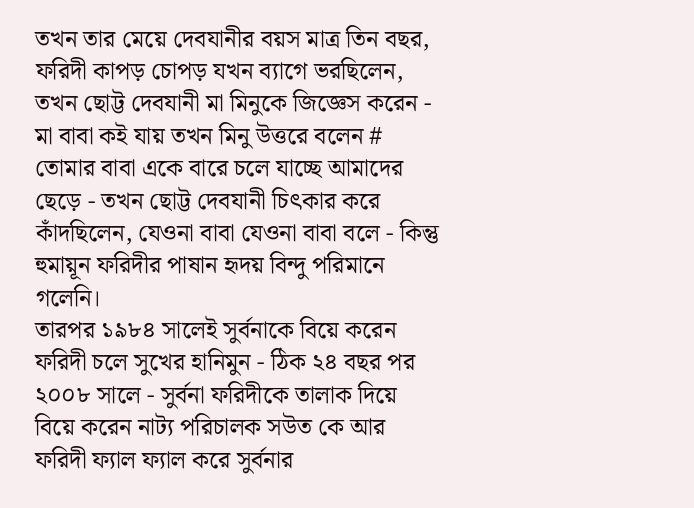তখন তার মেয়ে দেবযানীর বয়স মাত্র তিন বছর, ফরিদী কাপড় চোপড় যখন ব্যাগে ভরছিলেন, তখন ছোট্ট দেবযানী মা মিনুকে জিজ্ঞেস করেন -
মা বাবা কই যায় তখন মিনু উত্তরে বলেন # তোমার বাবা একে বারে চলে যাচ্ছে আমাদের ছেড়ে - তখন ছোট্ট দেবযানী চিৎকার করে কাঁদছিলেন, যেওনা বাবা যেওনা বাবা বলে - কিন্তু হুমায়ূন ফরিদীর পাষান হৃদয় বিন্দু পরিমানে গলেনি।
তারপর ১৯৮৪ সালেই সুর্বনাকে বিয়ে করেন ফরিদী চলে সুখের হানিমুন - ঠিক ২৪ বছর পর ২০০৮ সালে - সুর্বনা ফরিদীকে তালাক দিয়ে বিয়ে করেন নাট্য পরিচালক সউত কে আর ফরিদী ফ্যাল ফ্যাল করে সুর্বনার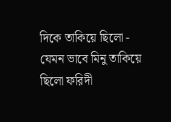দিকে তাকিয়ে ছিলো -
যেমন ভাবে মিনু তাকিয়ে ছিলো ফরিদী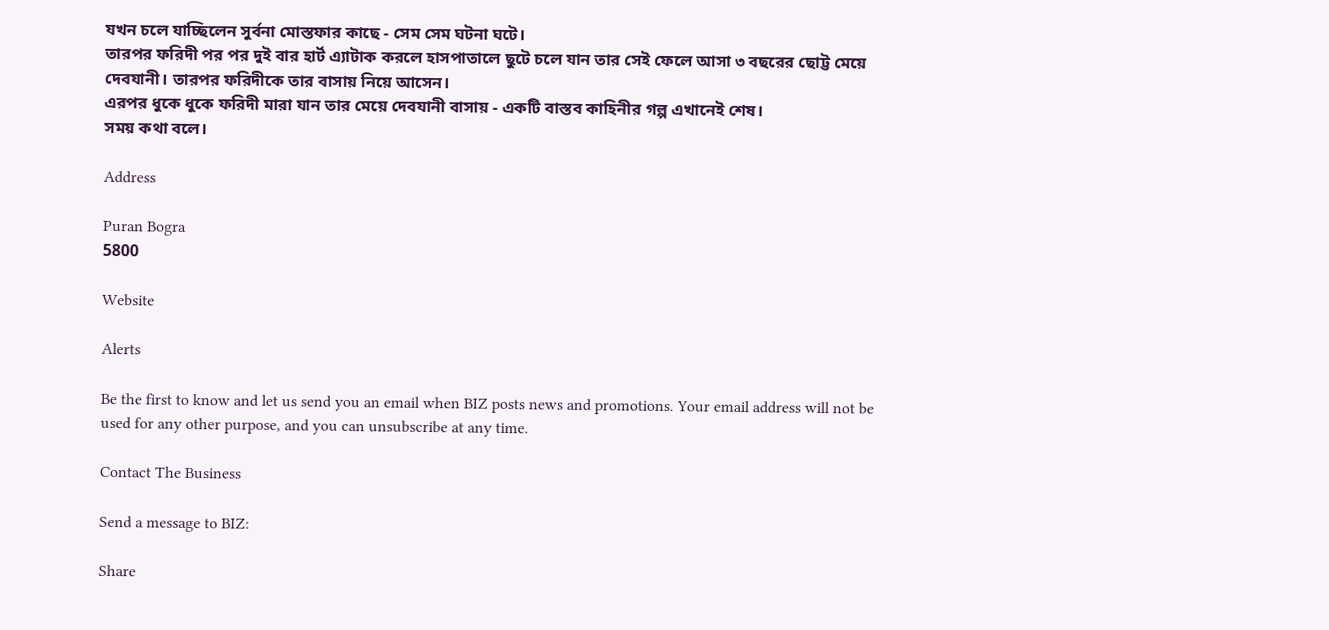যখন চলে যাচ্ছিলেন সুর্বনা মোস্তফার কাছে - সেম সেম ঘটনা ঘটে।
তারপর ফরিদী পর পর দুই বার হার্ট এ্যাটাক করলে হাসপাতালে ছুটে চলে যান তার সেই ফেলে আসা ৩ বছরের ছোট্ট মেয়ে দেবযানী। তারপর ফরিদীকে তার বাসায় নিয়ে আসেন।
এরপর ধুকে ধুকে ফরিদী মারা যান তার মেয়ে দেবযানী বাসায় - একটি বাস্তব কাহিনীর গল্প এখানেই শেষ।
সময় কথা বলে।

Address

Puran Bogra
5800

Website

Alerts

Be the first to know and let us send you an email when BIZ posts news and promotions. Your email address will not be used for any other purpose, and you can unsubscribe at any time.

Contact The Business

Send a message to BIZ:

Share